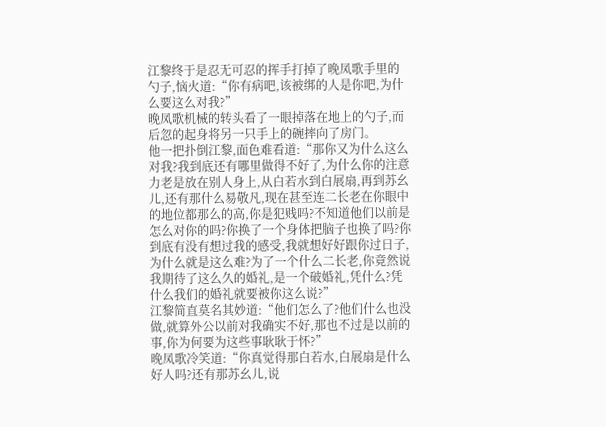江黎终于是忍无可忍的挥手打掉了晚凤歌手里的勺子,恼火道:“你有病吧,该被绑的人是你吧,为什么要这么对我?”
晚凤歌机械的转头看了一眼掉落在地上的勺子,而后忽的起身将另一只手上的碗摔向了房门。
他一把扑倒江黎,面色难看道:“那你又为什么这么对我?我到底还有哪里做得不好了,为什么你的注意力老是放在别人身上,从白若水到白展扇,再到苏幺儿,还有那什么易敬凡,现在甚至连二长老在你眼中的地位都那么的高,你是犯贱吗?不知道他们以前是怎么对你的吗?你换了一个身体把脑子也换了吗?你到底有没有想过我的感受,我就想好好跟你过日子,为什么就是这么难?为了一个什么二长老,你竟然说我期待了这么久的婚礼,是一个破婚礼,凭什么?凭什么我们的婚礼就要被你这么说?”
江黎简直莫名其妙道:“他们怎么了?他们什么也没做,就算外公以前对我确实不好,那也不过是以前的事,你为何要为这些事耿耿于怀?”
晚凤歌冷笑道:“你真觉得那白若水,白展扇是什么好人吗?还有那苏幺儿,说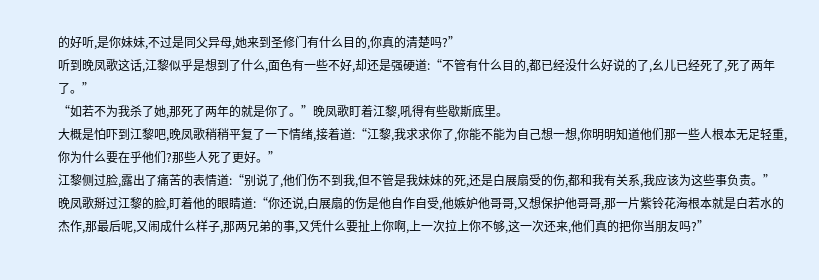的好听,是你妹妹,不过是同父异母,她来到圣修门有什么目的,你真的清楚吗?”
听到晚凤歌这话,江黎似乎是想到了什么,面色有一些不好,却还是强硬道:“不管有什么目的,都已经没什么好说的了,幺儿已经死了,死了两年了。”
“如若不为我杀了她,那死了两年的就是你了。”晚凤歌盯着江黎,吼得有些歇斯底里。
大概是怕吓到江黎吧,晚凤歌稍稍平复了一下情绪,接着道:“江黎,我求求你了,你能不能为自己想一想,你明明知道他们那一些人根本无足轻重,你为什么要在乎他们?那些人死了更好。”
江黎侧过脸,露出了痛苦的表情道:“别说了,他们伤不到我,但不管是我妹妹的死,还是白展扇受的伤,都和我有关系,我应该为这些事负责。”
晚凤歌掰过江黎的脸,盯着他的眼睛道:“你还说,白展扇的伤是他自作自受,他嫉妒他哥哥,又想保护他哥哥,那一片紫铃花海根本就是白若水的杰作,那最后呢,又闹成什么样子,那两兄弟的事,又凭什么要扯上你啊,上一次拉上你不够,这一次还来,他们真的把你当朋友吗?”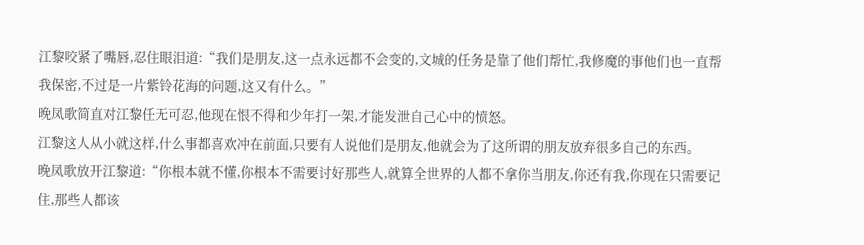江黎咬紧了嘴唇,忍住眼泪道:“我们是朋友,这一点永远都不会变的,文城的任务是靠了他们帮忙,我修魔的事他们也一直帮我保密,不过是一片紫铃花海的问题,这又有什么。”
晚凤歌简直对江黎任无可忍,他现在恨不得和少年打一架,才能发泄自己心中的愤怒。
江黎这人从小就这样,什么事都喜欢冲在前面,只要有人说他们是朋友,他就会为了这所谓的朋友放弃很多自己的东西。
晚凤歌放开江黎道:“你根本就不懂,你根本不需要讨好那些人,就算全世界的人都不拿你当朋友,你还有我,你现在只需要记住,那些人都该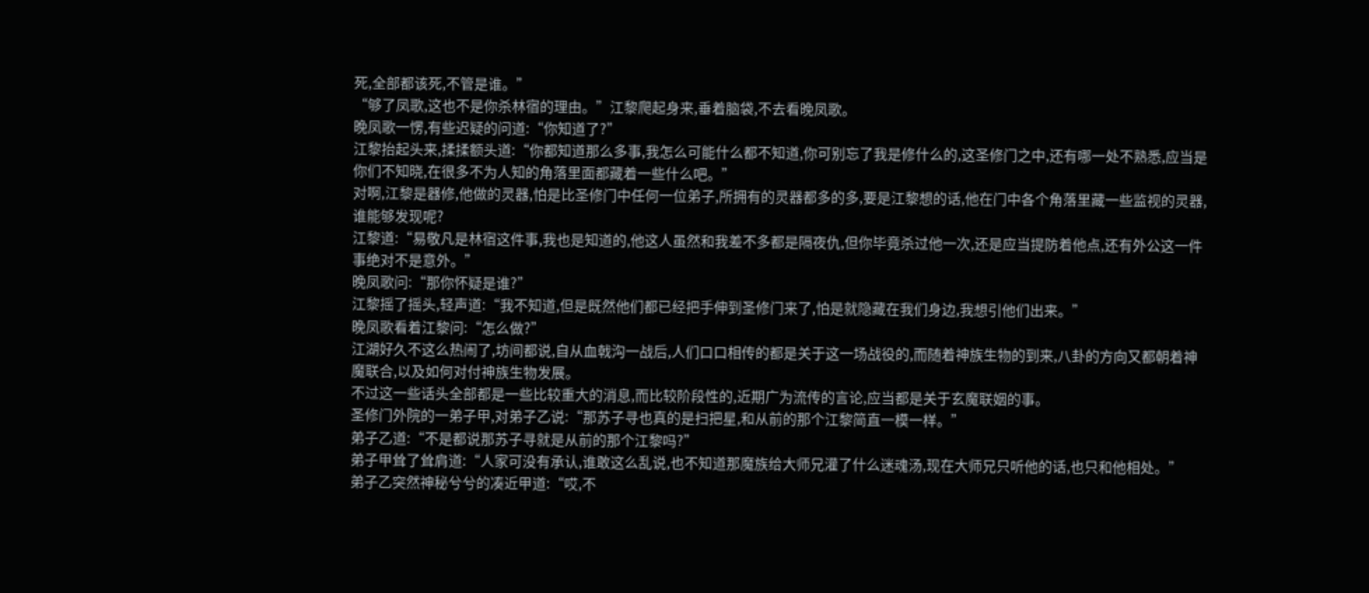死,全部都该死,不管是谁。”
“够了凤歌,这也不是你杀林宿的理由。”江黎爬起身来,垂着脑袋,不去看晚凤歌。
晚凤歌一愣,有些迟疑的问道:“你知道了?”
江黎抬起头来,揉揉额头道:“你都知道那么多事,我怎么可能什么都不知道,你可别忘了我是修什么的,这圣修门之中,还有哪一处不熟悉,应当是你们不知晓,在很多不为人知的角落里面都藏着一些什么吧。”
对啊,江黎是器修,他做的灵器,怕是比圣修门中任何一位弟子,所拥有的灵器都多的多,要是江黎想的话,他在门中各个角落里藏一些监视的灵器,谁能够发现呢?
江黎道:“易敬凡是林宿这件事,我也是知道的,他这人虽然和我差不多都是隔夜仇,但你毕竟杀过他一次,还是应当提防着他点,还有外公这一件事绝对不是意外。”
晚凤歌问:“那你怀疑是谁?”
江黎摇了摇头,轻声道:“我不知道,但是既然他们都已经把手伸到圣修门来了,怕是就隐藏在我们身边,我想引他们出来。”
晚凤歌看着江黎问:“怎么做?”
江湖好久不这么热闹了,坊间都说,自从血戟沟一战后,人们口口相传的都是关于这一场战役的,而随着神族生物的到来,八卦的方向又都朝着神魔联合,以及如何对付神族生物发展。
不过这一些话头全部都是一些比较重大的消息,而比较阶段性的,近期广为流传的言论,应当都是关于玄魔联姻的事。
圣修门外院的一弟子甲,对弟子乙说:“那苏子寻也真的是扫把星,和从前的那个江黎简直一模一样。”
弟子乙道:“不是都说那苏子寻就是从前的那个江黎吗?”
弟子甲耸了耸肩道:“人家可没有承认,谁敢这么乱说,也不知道那魔族给大师兄灌了什么迷魂汤,现在大师兄只听他的话,也只和他相处。”
弟子乙突然神秘兮兮的凑近甲道:“哎,不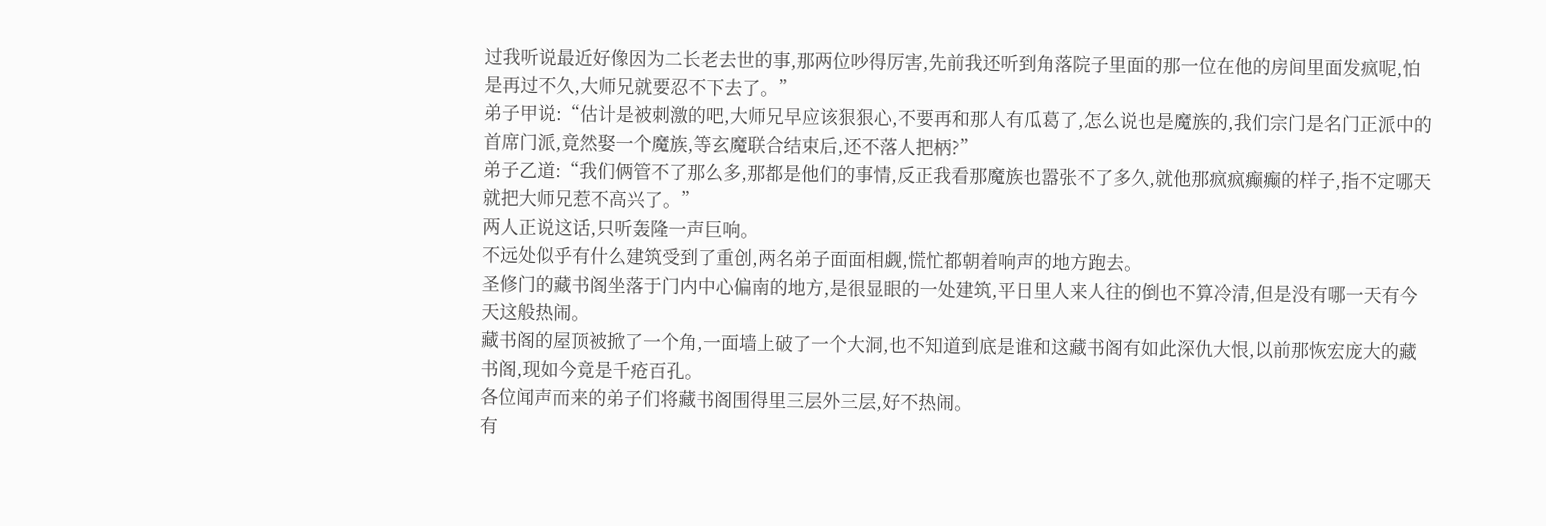过我听说最近好像因为二长老去世的事,那两位吵得厉害,先前我还听到角落院子里面的那一位在他的房间里面发疯呢,怕是再过不久,大师兄就要忍不下去了。”
弟子甲说:“估计是被刺激的吧,大师兄早应该狠狠心,不要再和那人有瓜葛了,怎么说也是魔族的,我们宗门是名门正派中的首席门派,竟然娶一个魔族,等玄魔联合结束后,还不落人把柄?”
弟子乙道:“我们俩管不了那么多,那都是他们的事情,反正我看那魔族也嚣张不了多久,就他那疯疯癫癫的样子,指不定哪天就把大师兄惹不高兴了。”
两人正说这话,只听轰隆一声巨响。
不远处似乎有什么建筑受到了重创,两名弟子面面相觑,慌忙都朝着响声的地方跑去。
圣修门的藏书阁坐落于门内中心偏南的地方,是很显眼的一处建筑,平日里人来人往的倒也不算冷清,但是没有哪一天有今天这般热闹。
藏书阁的屋顶被掀了一个角,一面墙上破了一个大洞,也不知道到底是谁和这藏书阁有如此深仇大恨,以前那恢宏庞大的藏书阁,现如今竟是千疮百孔。
各位闻声而来的弟子们将藏书阁围得里三层外三层,好不热闹。
有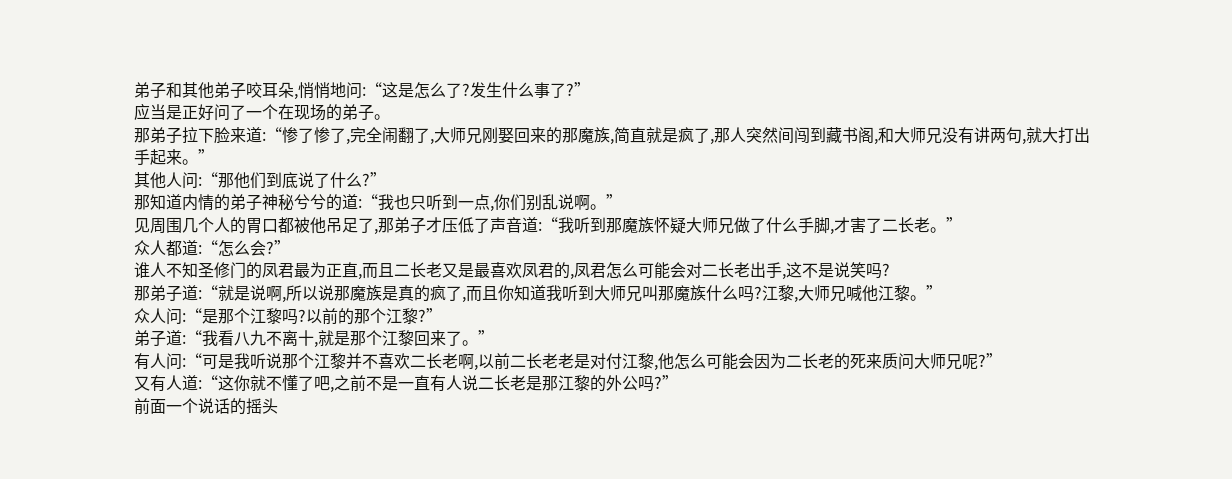弟子和其他弟子咬耳朵,悄悄地问:“这是怎么了?发生什么事了?”
应当是正好问了一个在现场的弟子。
那弟子拉下脸来道:“惨了惨了,完全闹翻了,大师兄刚娶回来的那魔族,简直就是疯了,那人突然间闯到藏书阁,和大师兄没有讲两句,就大打出手起来。”
其他人问:“那他们到底说了什么?”
那知道内情的弟子神秘兮兮的道:“我也只听到一点,你们别乱说啊。”
见周围几个人的胃口都被他吊足了,那弟子才压低了声音道:“我听到那魔族怀疑大师兄做了什么手脚,才害了二长老。”
众人都道:“怎么会?”
谁人不知圣修门的凤君最为正直,而且二长老又是最喜欢凤君的,凤君怎么可能会对二长老出手,这不是说笑吗?
那弟子道:“就是说啊,所以说那魔族是真的疯了,而且你知道我听到大师兄叫那魔族什么吗?江黎,大师兄喊他江黎。”
众人问:“是那个江黎吗?以前的那个江黎?”
弟子道:“我看八九不离十,就是那个江黎回来了。”
有人问:“可是我听说那个江黎并不喜欢二长老啊,以前二长老老是对付江黎,他怎么可能会因为二长老的死来质问大师兄呢?”
又有人道:“这你就不懂了吧,之前不是一直有人说二长老是那江黎的外公吗?”
前面一个说话的摇头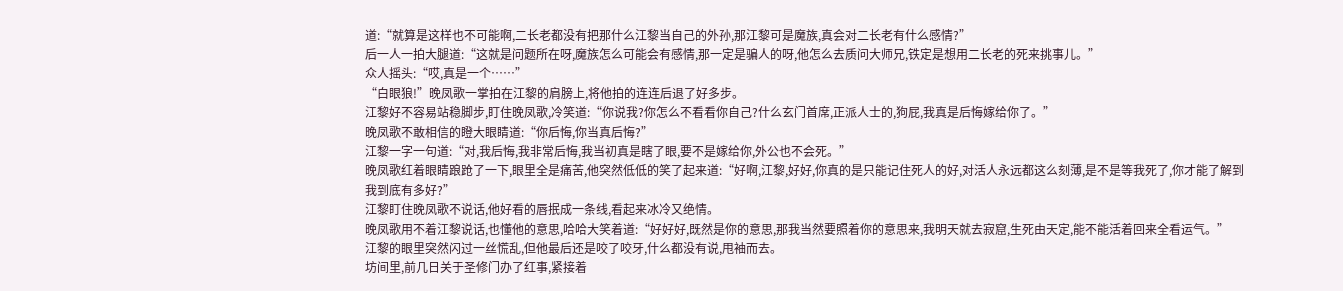道:“就算是这样也不可能啊,二长老都没有把那什么江黎当自己的外孙,那江黎可是魔族,真会对二长老有什么感情?”
后一人一拍大腿道:“这就是问题所在呀,魔族怎么可能会有感情,那一定是骗人的呀,他怎么去质问大师兄,铁定是想用二长老的死来挑事儿。”
众人摇头:“哎,真是一个……”
“白眼狼!”晚凤歌一掌拍在江黎的肩膀上,将他拍的连连后退了好多步。
江黎好不容易站稳脚步,盯住晚凤歌,冷笑道:“你说我?你怎么不看看你自己?什么玄门首席,正派人士的,狗屁,我真是后悔嫁给你了。”
晚凤歌不敢相信的瞪大眼睛道:“你后悔,你当真后悔?”
江黎一字一句道:“对,我后悔,我非常后悔,我当初真是瞎了眼,要不是嫁给你,外公也不会死。”
晚凤歌红着眼睛踉跄了一下,眼里全是痛苦,他突然低低的笑了起来道:“好啊,江黎,好好,你真的是只能记住死人的好,对活人永远都这么刻薄,是不是等我死了,你才能了解到我到底有多好?”
江黎盯住晚凤歌不说话,他好看的唇抿成一条线,看起来冰冷又绝情。
晚凤歌用不着江黎说话,也懂他的意思,哈哈大笑着道:“好好好,既然是你的意思,那我当然要照着你的意思来,我明天就去寂窟,生死由天定,能不能活着回来全看运气。”
江黎的眼里突然闪过一丝慌乱,但他最后还是咬了咬牙,什么都没有说,甩袖而去。
坊间里,前几日关于圣修门办了红事,紧接着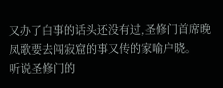又办了白事的话头还没有过,圣修门首席晚凤歌要去闯寂窟的事又传的家喻户晓。
听说圣修门的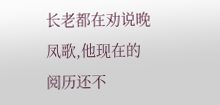长老都在劝说晚凤歌,他现在的阅历还不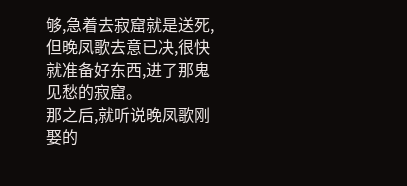够,急着去寂窟就是送死,但晚凤歌去意已决,很快就准备好东西,进了那鬼见愁的寂窟。
那之后,就听说晚凤歌刚娶的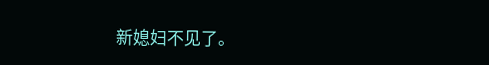新媳妇不见了。